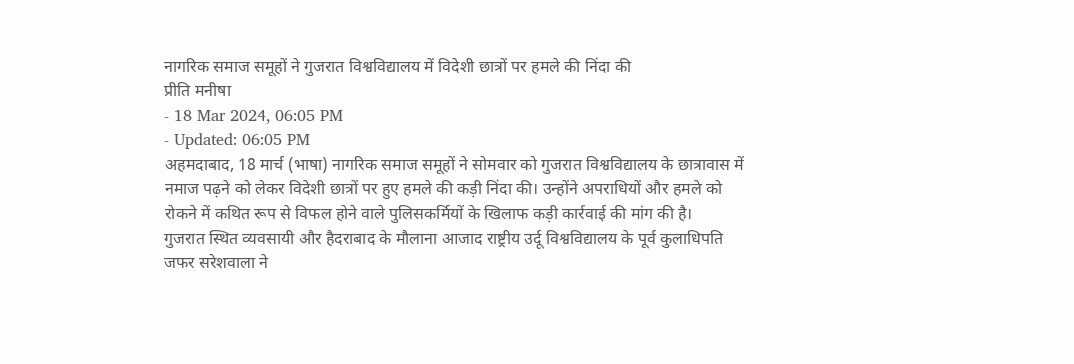नागरिक समाज समूहों ने गुजरात विश्वविद्यालय में विदेशी छात्रों पर हमले की निंदा की
प्रीति मनीषा
- 18 Mar 2024, 06:05 PM
- Updated: 06:05 PM
अहमदाबाद, 18 मार्च (भाषा) नागरिक समाज समूहों ने सोमवार को गुजरात विश्वविद्यालय के छात्रावास में नमाज पढ़ने को लेकर विदेशी छात्रों पर हुए हमले की कड़ी निंदा की। उन्होंने अपराधियों और हमले को रोकने में कथित रूप से विफल होने वाले पुलिसकर्मियों के खिलाफ कड़ी कार्रवाई की मांग की है।
गुजरात स्थित व्यवसायी और हैदराबाद के मौलाना आजाद राष्ट्रीय उर्दू विश्वविद्यालय के पूर्व कुलाधिपति जफर सरेशवाला ने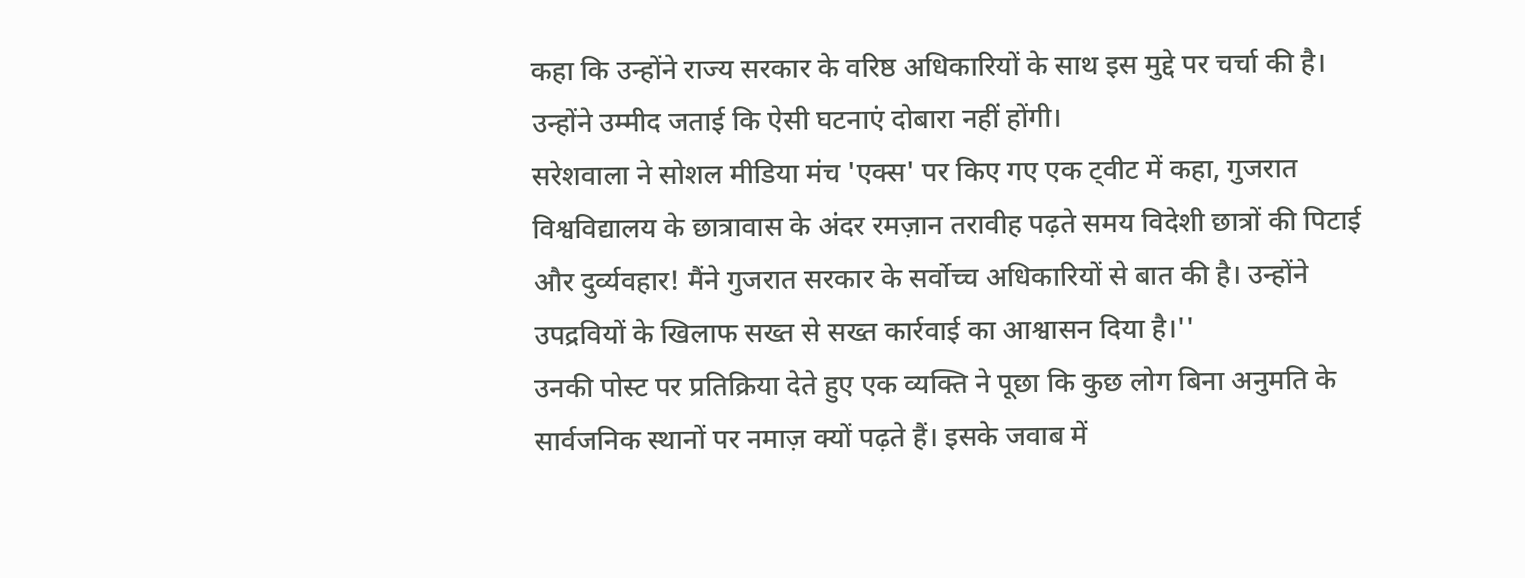कहा कि उन्होंने राज्य सरकार के वरिष्ठ अधिकारियों के साथ इस मुद्दे पर चर्चा की है। उन्होंने उम्मीद जताई कि ऐसी घटनाएं दोबारा नहीं होंगी।
सरेशवाला ने सोशल मीडिया मंच 'एक्स' पर किए गए एक ट्वीट में कहा, गुजरात विश्वविद्यालय के छात्रावास के अंदर रमज़ान तरावीह पढ़ते समय विदेशी छात्रों की पिटाई और दुर्व्यवहार! मैंने गुजरात सरकार के सर्वोच्च अधिकारियों से बात की है। उन्होंने उपद्रवियों के खिलाफ सख्त से सख्त कार्रवाई का आश्वासन दिया है।''
उनकी पोस्ट पर प्रतिक्रिया देते हुए एक व्यक्ति ने पूछा कि कुछ लोग बिना अनुमति के सार्वजनिक स्थानों पर नमाज़ क्यों पढ़ते हैं। इसके जवाब में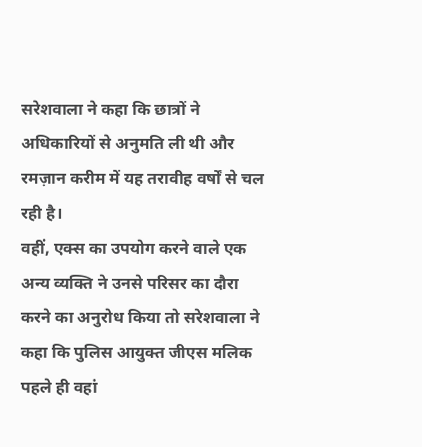सरेशवाला ने कहा कि छात्रों ने अधिकारियों से अनुमति ली थी और रमज़ान करीम में यह तरावीह वर्षों से चल रही है।
वहीं, एक्स का उपयोग करने वाले एक अन्य व्यक्ति ने उनसे परिसर का दौरा करने का अनुरोध किया तो सरेशवाला ने कहा कि पुलिस आयुक्त जीएस मलिक पहले ही वहां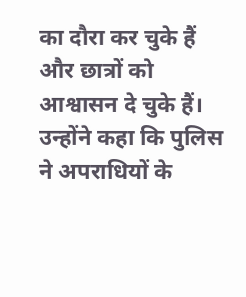का दौरा कर चुके हैं और छात्रों को आश्वासन दे चुके हैं।
उन्होंने कहा कि पुलिस ने अपराधियों के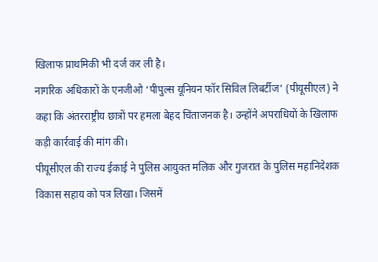खिलाफ प्राथमिकी भी दर्ज कर ली है।
नागरिक अधिकारों के एनजीओ ‘पीपुल्स यूनियन फॉर सिविल लिबर्टीज’ (पीयूसीएल) ने कहा कि अंतरराष्ट्रीय छात्रों पर हमला बेहद चिंताजनक है। उन्होंने अपराधियों के खिलाफ कड़ी कार्रवाई की मांग की।
पीयूसीएल की राज्य ईकाई ने पुलिस आयुक्त मलिक और गुजरात के पुलिस महानिदेशक विकास सहाय को पत्र लिखा। जिसमें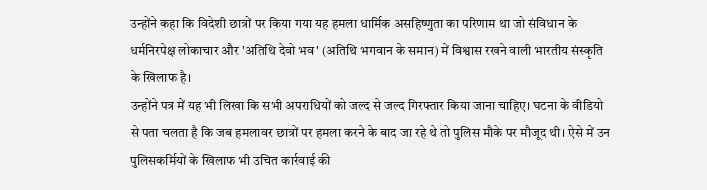उन्होंने कहा कि विदेशी छात्रों पर किया गया यह हमला धार्मिक असहिष्णुता का परिणाम था जो संविधान के धर्मनिरपेक्ष लोकाचार और 'अतिथि देवो भव' (अतिथि भगवान के समान) में विश्वास रखने वाली भारतीय संस्कृति के खिलाफ है।
उन्होंने पत्र में यह भी लिखा कि सभी अपराधियों को जल्द से जल्द गिरफ्तार किया जाना चाहिए। घटना के वीडियो से पता चलता है कि जब हमलावर छात्रों पर हमला करने के बाद जा रहे थे तो पुलिस मौके पर मौजूद थी। ऐसे में उन पुलिसकर्मियों के खिलाफ भी उचित कार्रवाई की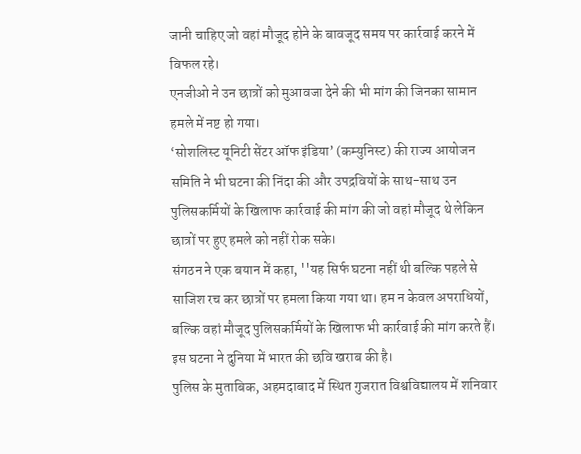जानी चाहिए जो वहां मौजूद होने के बावजूद समय पर कार्रवाई करने में विफल रहे।
एनजीओ ने उन छात्रों को मुआवजा देने की भी मांग की जिनका सामान हमले में नष्ट हो गया।
‘सोशलिस्ट यूनिटी सेंटर ऑफ इंडिया’ (कम्युनिस्ट) की राज्य आयोजन समिति ने भी घटना की निंदा की और उपद्रवियों के साथ-साथ उन पुलिसकर्मियों के खिलाफ कार्रवाई की मांग की जो वहां मौजूद थे लेकिन छात्रों पर हुए हमले को नहीं रोक सके।
संगठन ने एक बयान में कहा, ''यह सिर्फ घटना नहीं थी बल्कि पहले से साजिश रच कर छात्रों पर हमला किया गया था। हम न केवल अपराधियों, बल्कि वहां मौजूद पुलिसकर्मियों के खिलाफ भी कार्रवाई की मांग करते हैं। इस घटना ने दुनिया में भारत की छवि खराब की है।
पुलिस के मुताबिक, अहमदाबाद में स्थित गुजरात विश्वविद्यालय में शनिवार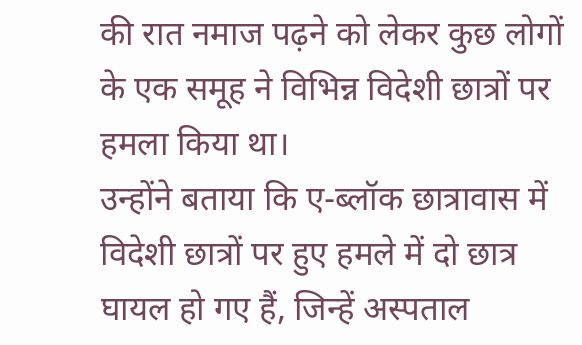की रात नमाज पढ़ने को लेकर कुछ लोगों के एक समूह ने विभिन्न विदेशी छात्रों पर हमला किया था।
उन्होंने बताया कि ए-ब्लॉक छात्रावास में विदेशी छात्रों पर हुए हमले में दो छात्र घायल हो गए हैं, जिन्हें अस्पताल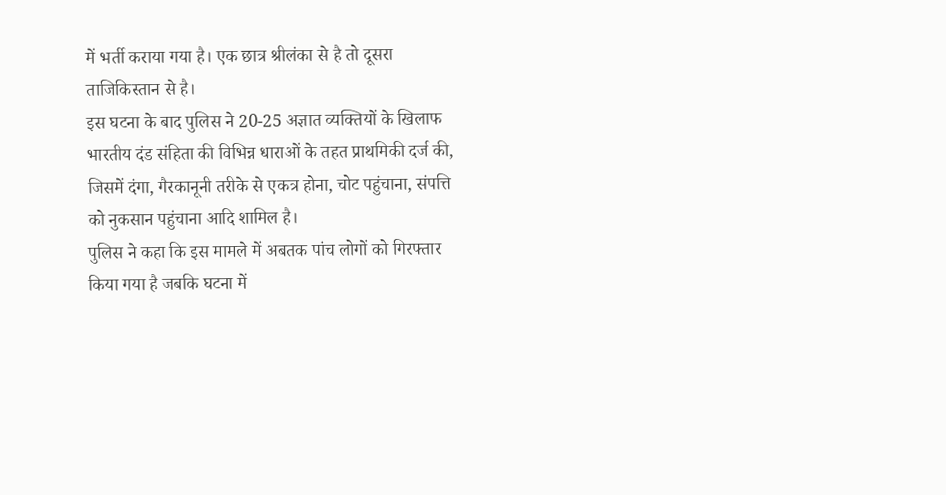में भर्ती कराया गया है। एक छात्र श्रीलंका से है तो दूसरा ताजिकिस्तान से है।
इस घटना के बाद पुलिस ने 20-25 अज्ञात व्यक्तियों के खिलाफ भारतीय दंड संहिता की विभिन्न धाराओं के तहत प्राथमिकी दर्ज की, जिसमें दंगा, गैरकानूनी तरीके से एकत्र होना, चोट पहुंचाना, संपत्ति को नुकसान पहुंचाना आदि शामिल है।
पुलिस ने कहा कि इस मामले में अबतक पांच लोगों को गिरफ्तार किया गया है जबकि घटना में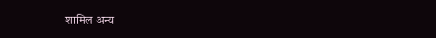शामिल अन्य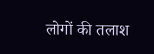लोगों की तलाश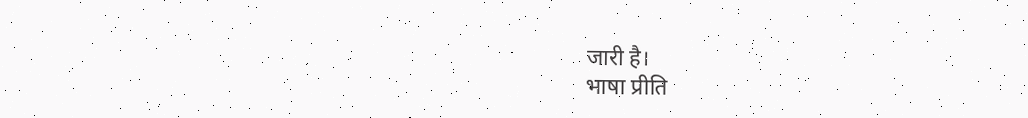जारी है।
भाषा प्रीति